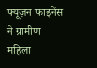फ्यूज़न फाइनेंस ने ग्रामीण महिला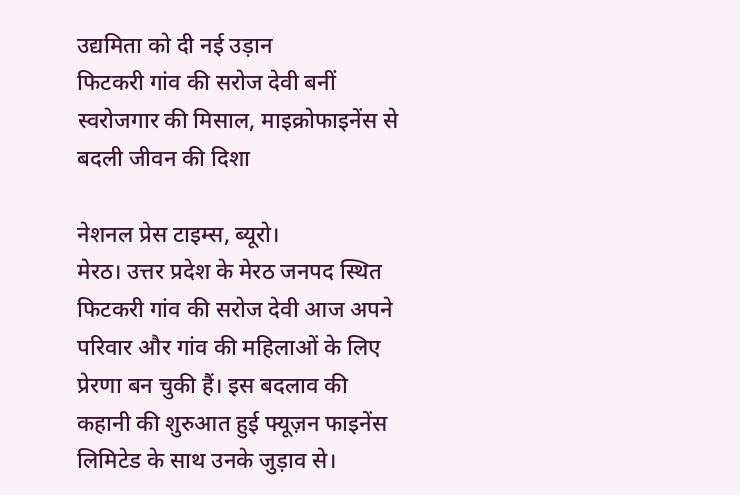उद्यमिता को दी नई उड़ान
फिटकरी गांव की सरोज देवी बनीं स्वरोजगार की मिसाल, माइक्रोफाइनेंस से बदली जीवन की दिशा

नेशनल प्रेस टाइम्स, ब्यूरो।
मेरठ। उत्तर प्रदेश के मेरठ जनपद स्थित फिटकरी गांव की सरोज देवी आज अपने परिवार और गांव की महिलाओं के लिए प्रेरणा बन चुकी हैं। इस बदलाव की कहानी की शुरुआत हुई फ्यूज़न फाइनेंस लिमिटेड के साथ उनके जुड़ाव से।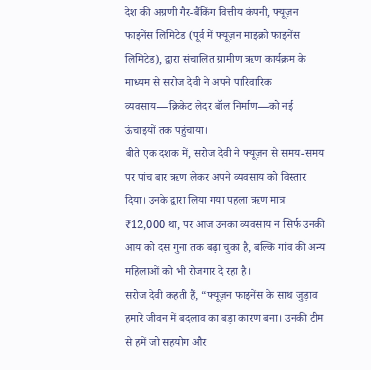देश की अग्रणी गैर-बैंकिंग वित्तीय कंपनी, फ्यूज़न फाइनेंस लिमिटेड (पूर्व में फ्यूज़न माइक्रो फाइनेंस लिमिटेड), द्वारा संचालित ग्रामीण ऋण कार्यक्रम के माध्यम से सरोज देवी ने अपने पारिवारिक व्यवसाय—क्रिकेट लेदर बॉल निर्माण—को नई ऊंचाइयों तक पहुंचाया।
बीते एक दशक में, सरोज देवी ने फ्यूज़न से समय-समय पर पांच बार ऋण लेकर अपने व्यवसाय को विस्तार दिया। उनके द्वारा लिया गया पहला ऋण मात्र ₹12,000 था, पर आज उनका व्यवसाय न सिर्फ उनकी आय को दस गुना तक बढ़ा चुका है, बल्कि गांव की अन्य महिलाओं को भी रोजगार दे रहा है।
सरोज देवी कहती हैं, “फ्यूज़न फाइनेंस के साथ जुड़ाव हमारे जीवन में बदलाव का बड़ा कारण बना। उनकी टीम से हमें जो सहयोग और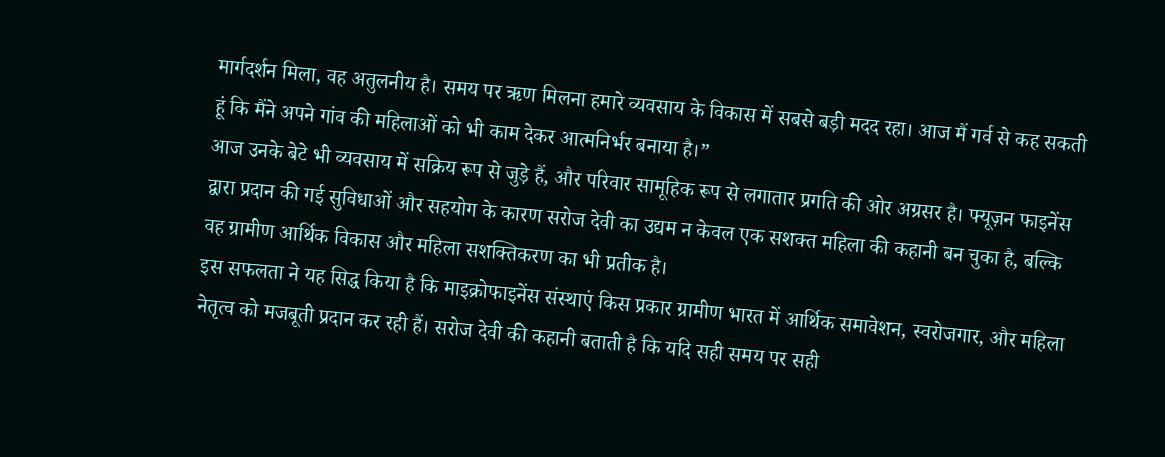मार्गदर्शन मिला, वह अतुलनीय है। समय पर ऋण मिलना हमारे व्यवसाय के विकास में सबसे बड़ी मदद रहा। आज मैं गर्व से कह सकती हूं कि मैंने अपने गांव की महिलाओं को भी काम देकर आत्मनिर्भर बनाया है।”
आज उनके बेटे भी व्यवसाय में सक्रिय रूप से जुड़े हैं, और परिवार सामूहिक रूप से लगातार प्रगति की ओर अग्रसर है। फ्यूज़न फाइनेंस द्वारा प्रदान की गई सुविधाओं और सहयोग के कारण सरोज देवी का उद्यम न केवल एक सशक्त महिला की कहानी बन चुका है, बल्कि वह ग्रामीण आर्थिक विकास और महिला सशक्तिकरण का भी प्रतीक है।
इस सफलता ने यह सिद्ध किया है कि माइक्रोफाइनेंस संस्थाएं किस प्रकार ग्रामीण भारत में आर्थिक समावेशन, स्वरोजगार, और महिला नेतृत्व को मजबूती प्रदान कर रही हैं। सरोज देवी की कहानी बताती है कि यदि सही समय पर सही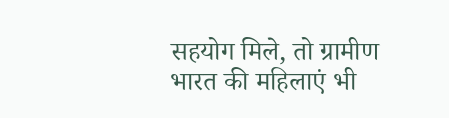सहयोग मिले, तो ग्रामीण भारत की महिलाएं भी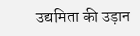उद्यमिता की उड़ान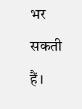भर सकती हैं।